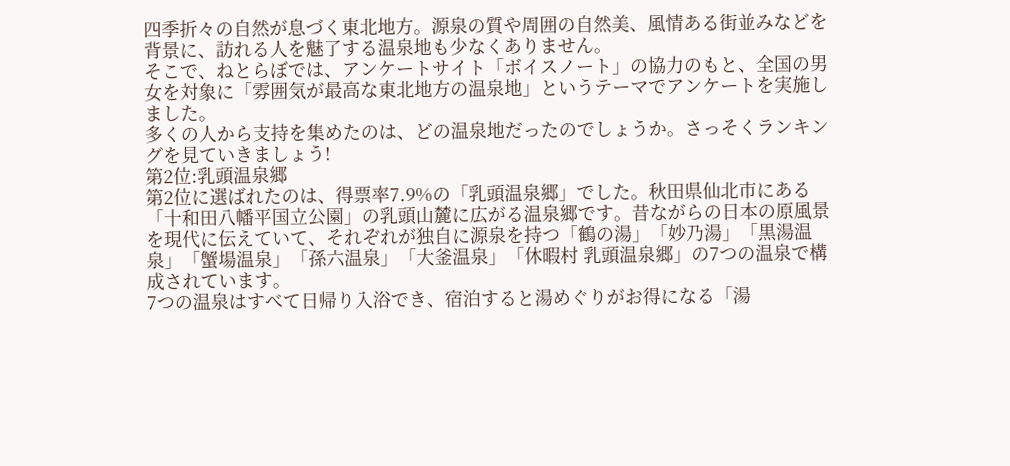四季折々の自然が息づく東北地方。源泉の質や周囲の自然美、風情ある街並みなどを背景に、訪れる人を魅了する温泉地も少なくありません。
そこで、ねとらぼでは、アンケートサイト「ボイスノート」の協力のもと、全国の男女を対象に「雰囲気が最高な東北地方の温泉地」というテーマでアンケートを実施しました。
多くの人から支持を集めたのは、どの温泉地だったのでしょうか。さっそくランキングを見ていきましょう!
第2位:乳頭温泉郷
第2位に選ばれたのは、得票率7.9%の「乳頭温泉郷」でした。秋田県仙北市にある「十和田八幡平国立公園」の乳頭山麓に広がる温泉郷です。昔ながらの日本の原風景を現代に伝えていて、それぞれが独自に源泉を持つ「鶴の湯」「妙乃湯」「黒湯温泉」「蟹場温泉」「孫六温泉」「大釜温泉」「休暇村 乳頭温泉郷」の7つの温泉で構成されています。
7つの温泉はすべて日帰り入浴でき、宿泊すると湯めぐりがお得になる「湯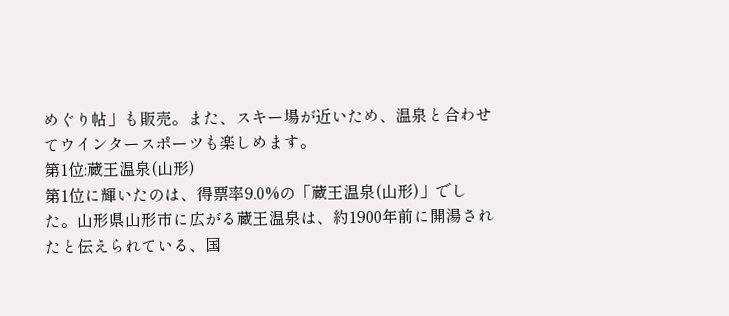めぐり帖」も販売。また、スキー場が近いため、温泉と合わせてウインタースポーツも楽しめます。
第1位:蔵王温泉(山形)
第1位に輝いたのは、得票率9.0%の「蔵王温泉(山形)」でした。山形県山形市に広がる蔵王温泉は、約1900年前に開湯されたと伝えられている、国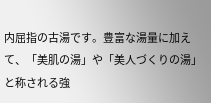内屈指の古湯です。豊富な湯量に加えて、「美肌の湯」や「美人づくりの湯」と称される強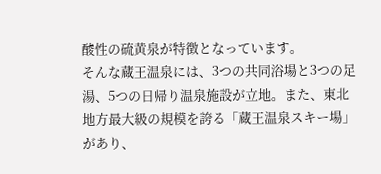酸性の硫黄泉が特徴となっています。
そんな蔵王温泉には、3つの共同浴場と3つの足湯、5つの日帰り温泉施設が立地。また、東北地方最大級の規模を誇る「蔵王温泉スキー場」があり、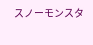スノーモンスタ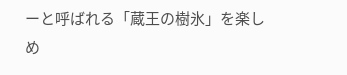ーと呼ばれる「蔵王の樹氷」を楽しめ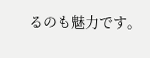るのも魅力です。